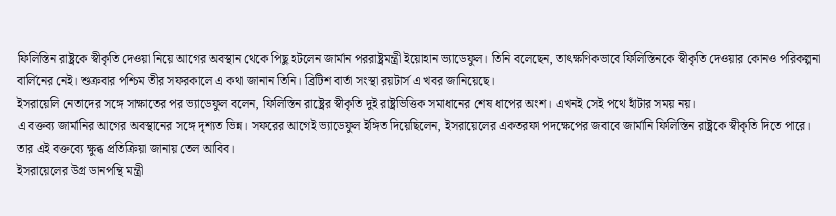ফিলিস্তিন রাষ্ট্রকে স্বীকৃতি দেওয়া নিয়ে আগের অবস্থান থেকে পিছু হটলেন জার্মান পররাষ্ট্রমন্ত্রী ইয়োহান ভ্যাডেফুল। তিনি বলেছেন, তাৎক্ষণিকভাবে ফিলিস্তিনকে স্বীকৃতি দেওয়ার কোনও পরিকল্পনা বার্লিনের নেই। শুক্রবার পশ্চিম তীর সফরকালে এ কথা জানান তিনি। ব্রিটিশ বার্তা সংস্থা রয়টার্স এ খবর জানিয়েছে।
ইসরায়েলি নেতাদের সঙ্গে সাক্ষাতের পর ভ্যাডেফুল বলেন, ফিলিস্তিন রাষ্ট্রের স্বীকৃতি দুই রাষ্ট্রভিত্তিক সমাধানের শেষ ধাপের অংশ। এখনই সেই পথে হাঁটার সময় নয়।
এ বক্তব্য জার্মানির আগের অবস্থানের সঙ্গে দৃশ্যত ভিন্ন। সফরের আগেই ভ্যাডেফুল ইঙ্গিত দিয়েছিলেন, ইসরায়েলের একতরফা পদক্ষেপের জবাবে জার্মানি ফিলিস্তিন রাষ্ট্রকে স্বীকৃতি দিতে পারে। তার এই বক্তব্যে ক্ষুব্ধ প্রতিক্রিয়া জানায় তেল আবিব।
ইসরায়েলের উগ্র ডানপন্থি মন্ত্রী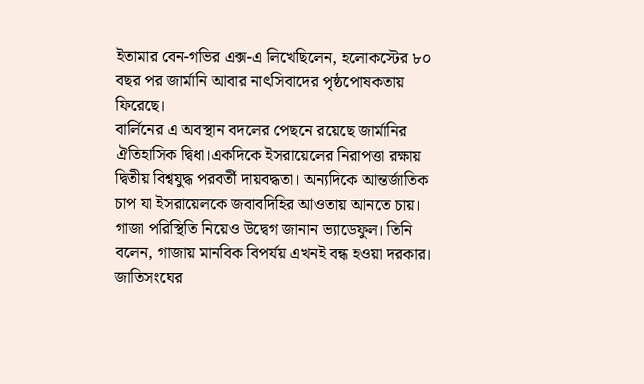ইতামার বেন-গভির এক্স-এ লিখেছিলেন, হলোকস্টের ৮০ বছর পর জার্মানি আবার নাৎসিবাদের পৃষ্ঠপোষকতায় ফিরেছে।
বার্লিনের এ অবস্থান বদলের পেছনে রয়েছে জার্মানির ঐতিহাসিক দ্বিধা।একদিকে ইসরায়েলের নিরাপত্তা রক্ষায় দ্বিতীয় বিশ্বযুদ্ধ পরবর্তী দায়বদ্ধতা। অন্যদিকে আন্তর্জাতিক চাপ যা ইসরায়েলকে জবাবদিহির আওতায় আনতে চায়।
গাজা পরিস্থিতি নিয়েও উদ্বেগ জানান ভ্যাডেফুল। তিনি বলেন, গাজায় মানবিক বিপর্যয় এখনই বন্ধ হওয়া দরকার। জাতিসংঘের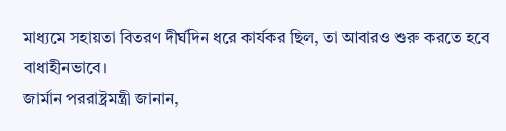মাধ্যমে সহায়তা বিতরণ দীর্ঘদিন ধরে কার্যকর ছিল, তা আবারও শুরু করতে হবে বাধাহীনভাবে।
জার্মান পররাষ্ট্রমন্ত্রী জানান,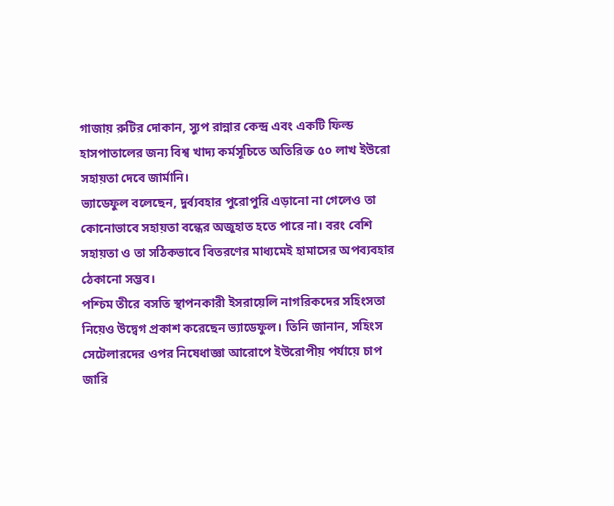গাজায় রুটির দোকান, স্যুপ রান্নার কেন্দ্র এবং একটি ফিল্ড হাসপাতালের জন্য বিশ্ব খাদ্য কর্মসূচিতে অতিরিক্ত ৫০ লাখ ইউরো সহায়তা দেবে জার্মানি।
ভ্যাডেফুল বলেছেন, দুর্ব্যবহার পুরোপুরি এড়ানো না গেলেও তা কোনোভাবে সহায়তা বন্ধের অজুহাত হতে পারে না। বরং বেশি সহায়তা ও তা সঠিকভাবে বিতরণের মাধ্যমেই হামাসের অপব্যবহার ঠেকানো সম্ভব।
পশ্চিম তীরে বসতি স্থাপনকারী ইসরায়েলি নাগরিকদের সহিংসতা নিয়েও উদ্বেগ প্রকাশ করেছেন ভ্যাডেফুল। তিনি জানান, সহিংস সেটেলারদের ওপর নিষেধাজ্ঞা আরোপে ইউরোপীয় পর্যায়ে চাপ জারি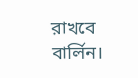রাখবে বার্লিন।